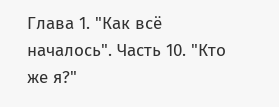Глава 1. "Как всё началось". Часть 10. "Кто же я?"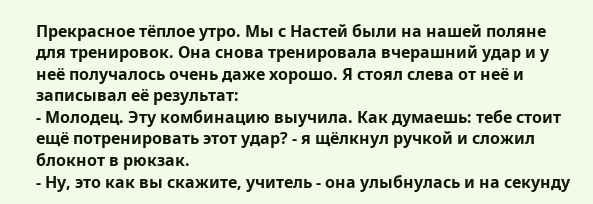Прекрасное тёплое утро. Мы с Настей были на нашей поляне для тренировок. Она снова тренировала вчерашний удар и у неё получалось очень даже хорошо. Я стоял слева от неё и записывал её результат:
- Молодец. Эту комбинацию выучила. Как думаешь: тебе стоит ещё потренировать этот удар? - я щёлкнул ручкой и сложил блокнот в рюкзак.
- Ну, это как вы скажите, учитель - она улыбнулась и на секунду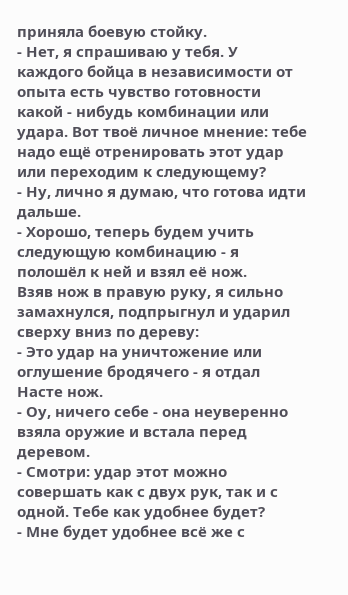приняла боевую стойку.
- Нет, я спрашиваю у тебя. У каждого бойца в независимости от опыта есть чувство готовности какой - нибудь комбинации или удара. Вот твоё личное мнение: тебе надо ещё отренировать этот удар или переходим к следующему?
- Ну, лично я думаю, что готова идти дальше.
- Хорошо, теперь будем учить следующую комбинацию - я полошёл к ней и взял её нож.
Взяв нож в правую руку, я сильно замахнулся, подпрыгнул и ударил сверху вниз по дереву:
- Это удар на уничтожение или оглушение бродячего - я отдал Насте нож.
- Оу, ничего себе - она неуверенно взяла оружие и встала перед деревом.
- Смотри: удар этот можно совершать как с двух рук, так и с одной. Тебе как удобнее будет?
- Мне будет удобнее всё же с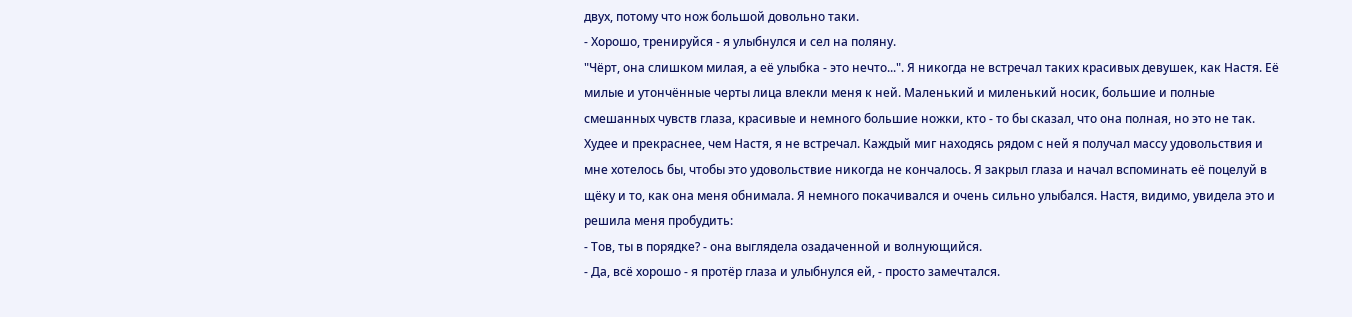двух, потому что нож большой довольно таки.
- Хорошо, тренируйся - я улыбнулся и сел на поляну.
"Чёрт, она слишком милая, а её улыбка - это нечто...". Я никогда не встречал таких красивых девушек, как Настя. Её милые и утончённые черты лица влекли меня к ней. Маленький и миленький носик, большие и полные смешанных чувств глаза, красивые и немного большие ножки, кто - то бы сказал, что она полная, но это не так. Худее и прекраснее, чем Настя, я не встречал. Каждый миг находясь рядом с ней я получал массу удовольствия и мне хотелось бы, чтобы это удовольствие никогда не кончалось. Я закрыл глаза и начал вспоминать её поцелуй в щёку и то, как она меня обнимала. Я немного покачивался и очень сильно улыбался. Настя, видимо, увидела это и решила меня пробудить:
- Тов, ты в порядке? - она выглядела озадаченной и волнующийся.
- Да, всё хорошо - я протёр глаза и улыбнулся ей, - просто замечтался.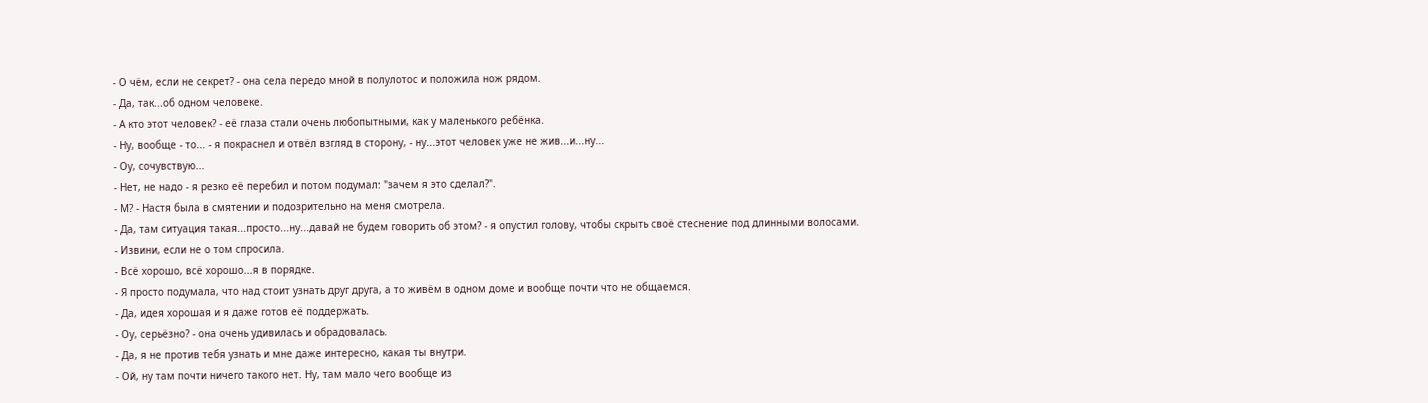- О чём, если не секрет? - она села передо мной в полулотос и положила нож рядом.
- Да, так...об одном человеке.
- А кто этот человек? - её глаза стали очень любопытными, как у маленького ребёнка.
- Ну, вообще - то... - я покраснел и отвёл взгляд в сторону, - ну...этот человек уже не жив...и...ну...
- Оу, сочувствую...
- Нет, не надо - я резко её перебил и потом подумал: "зачем я это сделал?".
- М? - Настя была в смятении и подозрительно на меня смотрела.
- Да, там ситуация такая...просто...ну...давай не будем говорить об этом? - я опустил голову, чтобы скрыть своё стеснение под длинными волосами.
- Извини, если не о том спросила.
- Всё хорошо, всё хорошо...я в порядке.
- Я просто подумала, что над стоит узнать друг друга, а то живём в одном доме и вообще почти что не общаемся.
- Да, идея хорошая и я даже готов её поддержать.
- Оу, серьёзно? - она очень удивилась и обрадовалась.
- Да, я не против тебя узнать и мне даже интересно, какая ты внутри.
- Ой, ну там почти ничего такого нет. Ну, там мало чего вообще из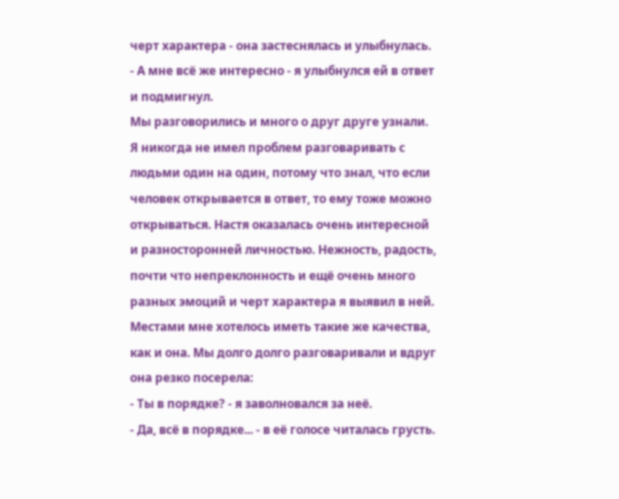черт характера - она застеснялась и улыбнулась.
- А мне всё же интересно - я улыбнулся ей в ответ и подмигнул.
Мы разговорились и много о друг друге узнали. Я никогда не имел проблем разговаривать с людьми один на один, потому что знал, что если человек открывается в ответ, то ему тоже можно открываться. Настя оказалась очень интересной и разносторонней личностью. Нежность, радость, почти что непреклонность и ещё очень много разных эмоций и черт характера я выявил в ней. Местами мне хотелось иметь такие же качества, как и она. Мы долго долго разговаривали и вдруг она резко посерела:
- Ты в порядке? - я заволновался за неё.
- Да, всё в порядке... - в её голосе читалась грусть.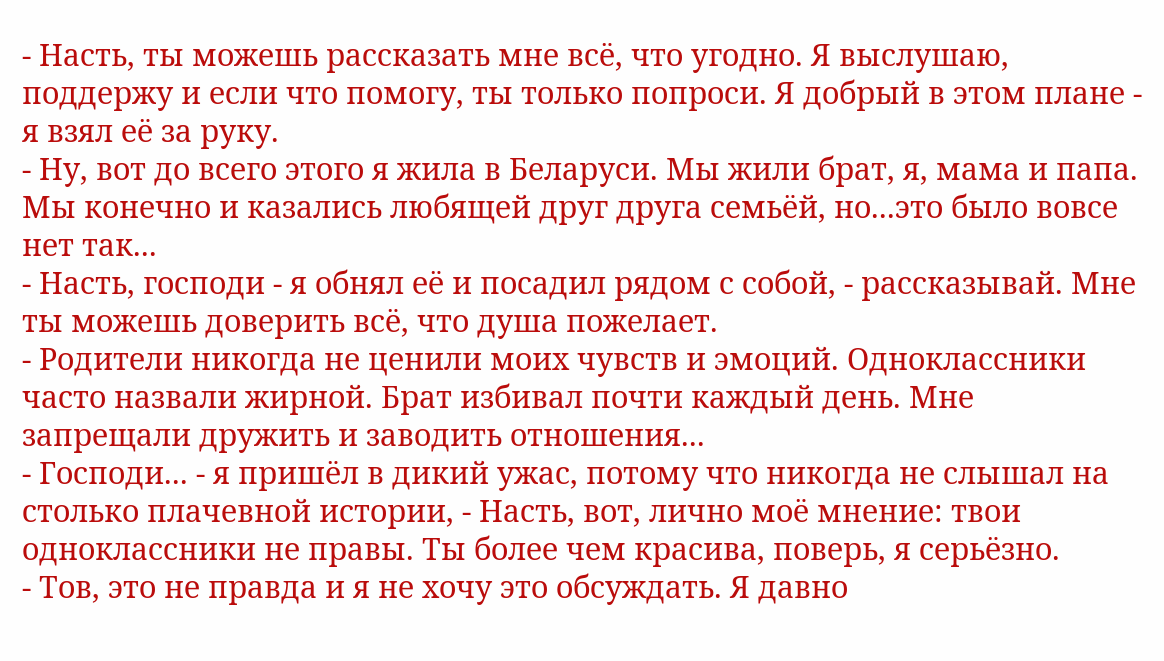- Насть, ты можешь рассказать мне всё, что угодно. Я выслушаю, поддержу и если что помогу, ты только попроси. Я добрый в этом плане - я взял её за руку.
- Ну, вот до всего этого я жила в Беларуси. Мы жили брат, я, мама и папа. Мы конечно и казались любящей друг друга семьёй, но...это было вовсе нет так...
- Насть, господи - я обнял её и посадил рядом с собой, - рассказывай. Мне ты можешь доверить всё, что душа пожелает.
- Родители никогда не ценили моих чувств и эмоций. Одноклассники часто назвали жирной. Брат избивал почти каждый день. Мне запрещали дружить и заводить отношения...
- Господи... - я пришёл в дикий ужас, потому что никогда не слышал на столько плачевной истории, - Насть, вот, лично моё мнение: твои одноклассники не правы. Ты более чем красива, поверь, я серьёзно.
- Тов, это не правда и я не хочу это обсуждать. Я давно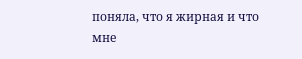поняла, что я жирная и что мне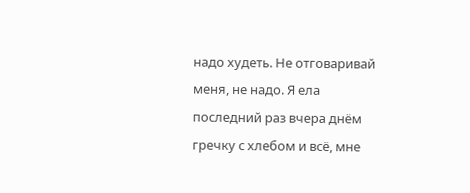надо худеть. Не отговаривай меня, не надо. Я ела последний раз вчера днём гречку с хлебом и всё, мне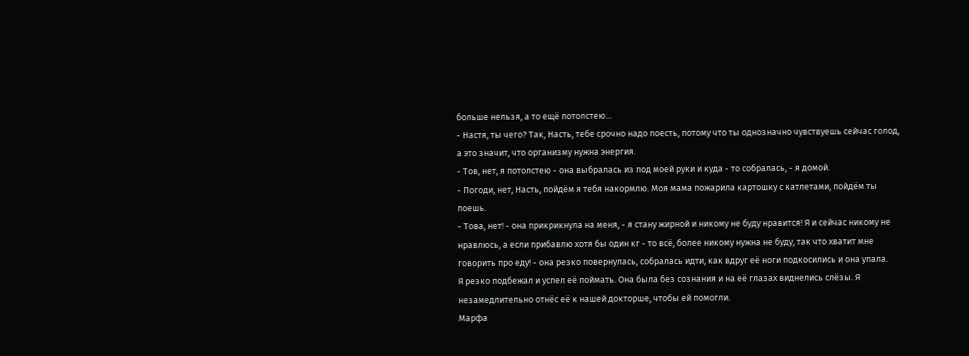больше нельзя, а то ещё потолстею...
- Настя, ты чего? Так, Насть, тебе срочно надо поесть, потому что ты однозначно чувствуешь сейчас голод, а это значит, что организму нужна энергия.
- Тов, нет, я потолстею - она выбралась из под моей руки и куда - то собралась, - я домой.
- Погоди, нет, Насть, пойдём я тебя накормлю. Моя мама пожарила картошку с катлетами, пойдём ты поешь.
- Това, нет! - она прикрикнула на меня, - я стану жирной и никому не буду нравится! Я и сейчас никому не нравлюсь, а если прибавлю хотя бы один кг - то всё, более никому нужна не буду, так что хватит мне говорить про еду! - она резко повернулась, собралась идти, как вдруг её ноги подкосились и она упала.
Я резко подбежал и успел её поймать. Она была без сознания и на её глазах виднелись слёзы. Я незамедлительно отнёс её к нашей докторше, чтобы ей помогли.
Марфа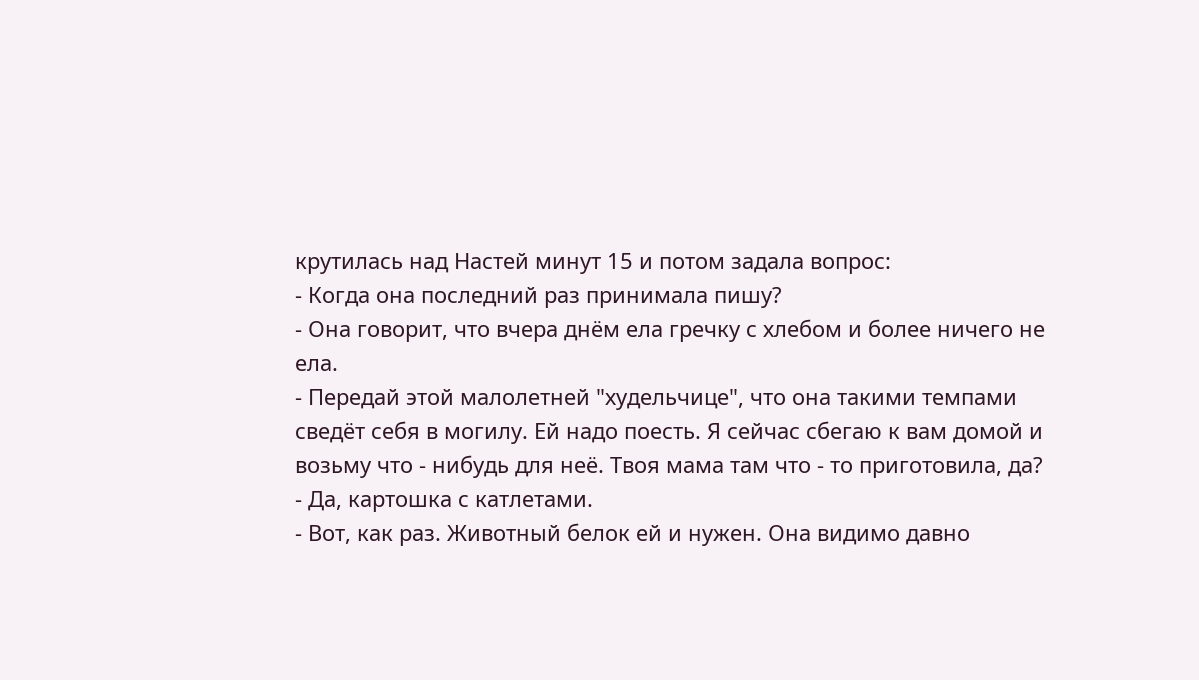крутилась над Настей минут 15 и потом задала вопрос:
- Когда она последний раз принимала пишу?
- Она говорит, что вчера днём ела гречку с хлебом и более ничего не ела.
- Передай этой малолетней "худельчице", что она такими темпами сведёт себя в могилу. Ей надо поесть. Я сейчас сбегаю к вам домой и возьму что - нибудь для неё. Твоя мама там что - то приготовила, да?
- Да, картошка с катлетами.
- Вот, как раз. Животный белок ей и нужен. Она видимо давно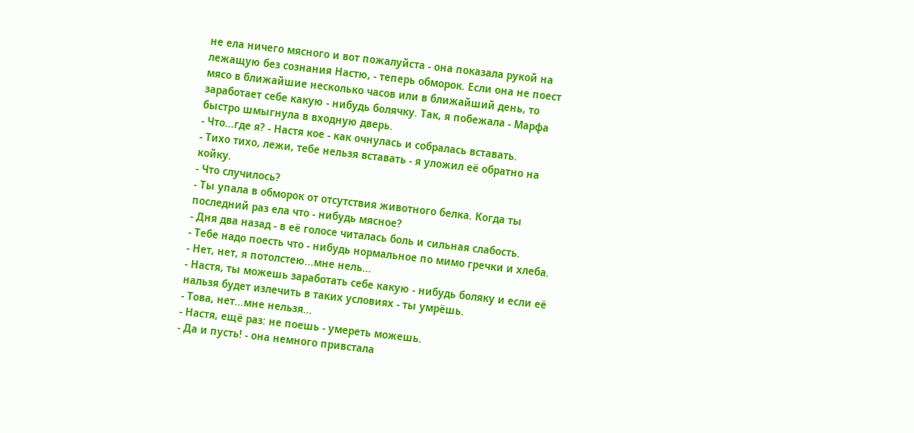не ела ничего мясного и вот пожалуйста - она показала рукой на лежащую без сознания Настю, - теперь обморок. Если она не поест мясо в ближайшие несколько часов или в ближайший день, то заработает себе какую - нибудь болячку. Так, я побежала - Марфа быстро шмыгнула в входную дверь.
- Что...где я? - Настя кое - как очнулась и собралась вставать.
- Тихо тихо, лежи, тебе нельзя вставать - я уложил её обратно на койку.
- Что случилось?
- Ты упала в обморок от отсутствия животного белка. Когда ты последний раз ела что - нибудь мясное?
- Дня два назад - в её голосе читалась боль и сильная слабость.
- Тебе надо поесть что - нибудь нормальное по мимо гречки и хлеба.
- Нет, нет, я потолстею...мне нель...
- Настя, ты можешь заработать себе какую - нибудь боляку и если её нальзя будет излечить в таких условиях - ты умрёшь.
- Това, нет...мне нельзя...
- Настя, ещё раз: не поешь - умереть можешь.
- Да и пусть! - она немного привстала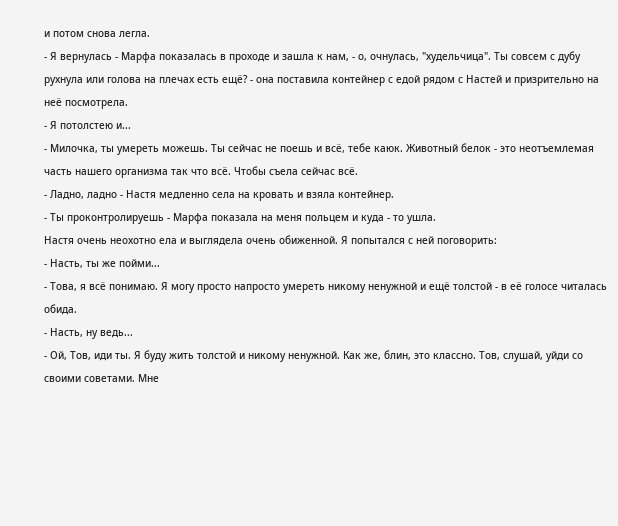и потом снова легла.
- Я вернулась - Марфа показалась в проходе и зашла к нам, - о, очнулась, "худельчица". Ты совсем с дубу рухнула или голова на плечах есть ещё? - она поставила контейнер с едой рядом с Настей и призрительно на неё посмотрела.
- Я потолстею и...
- Милочка, ты умереть можешь. Ты сейчас не поешь и всё, тебе каюк. Животный белок - это неотъемлемая часть нашего организма так что всё. Чтобы съела сейчас всё.
- Ладно, ладно - Настя медленно села на кровать и взяла контейнер.
- Ты проконтролируешь - Марфа показала на меня польцем и куда - то ушла.
Настя очень неохотно ела и выглядела очень обиженной. Я попытался с ней поговорить:
- Насть, ты же пойми...
- Това, я всё понимаю. Я могу просто напросто умереть никому ненужной и ещё толстой - в её голосе читалась обида.
- Насть, ну ведь...
- Ой, Тов, иди ты. Я буду жить толстой и никому ненужной. Как же, блин, это классно. Тов, слушай, уйди со своими советами. Мне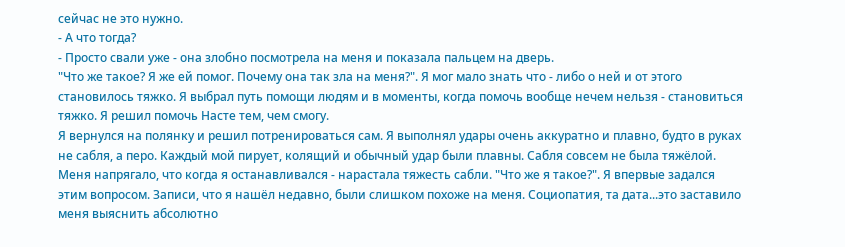сейчас не это нужно.
- А что тогда?
- Просто свали уже - она злобно посмотрела на меня и показала пальцем на дверь.
"Что же такое? Я же ей помог. Почему она так зла на меня?". Я мог мало знать что - либо о ней и от этого становилось тяжко. Я выбрал путь помощи людям и в моменты, когда помочь вообще нечем нельзя - становиться тяжко. Я решил помочь Насте тем, чем смогу.
Я вернулся на полянку и решил потренироваться сам. Я выполнял удары очень аккуратно и плавно, будто в руках не сабля, а перо. Каждый мой пирует, колящий и обычный удар были плавны. Сабля совсем не была тяжёлой. Меня напрягало, что когда я останавливался - нарастала тяжесть сабли. "Что же я такое?". Я впервые задался этим вопросом. Записи, что я нашёл недавно, были слишком похоже на меня. Социопатия, та дата...это заставило меня выяснить абсолютно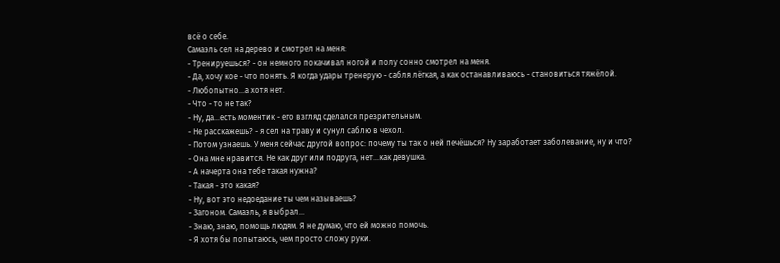всё о себе.
Самаэль сел на дерево и смотрел на меня:
- Тренируешься? - он немного покачивал ногой и полу сонно смотрел на меня.
- Да, хочу кое - что понять. Я когда удары тренерую - сабля лёгкая, а как останавливаюсь - становиться тяжёлой.
- Любопытно...а хотя нет.
- Что - то не так?
- Ну, да...есть моментик - его взгляд сделался презрительным.
- Не расскажешь? - я сел на траву и сунул саблю в чехол.
- Потом узнаешь. У меня сейчас другой вопрос: почему ты так о ней печёшься? Ну заработает заболевание, ну и что?
- Она мне нравится. Не как друг или подруга, нет...как девушка.
- А начерта она тебе такая нужна?
- Такая - это какая?
- Ну, вот это недоедание ты чем называешь?
- Загоном. Самаэль, я выбрал...
- Знаю, знаю, помощь людям. Я не думаю, что ей можно помочь.
- Я хотя бы попытаюсь, чем просто сложу руки.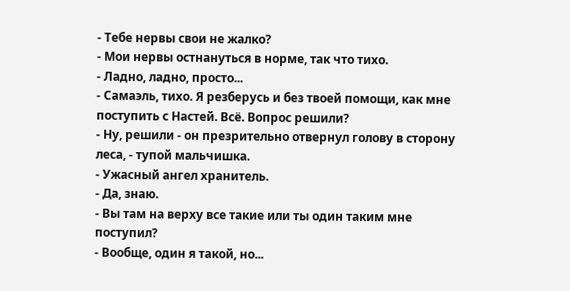- Тебе нервы свои не жалко?
- Мои нервы остнануться в норме, так что тихо.
- Ладно, ладно, просто...
- Самаэль, тихо. Я резберусь и без твоей помощи, как мне поступить с Настей. Всё. Вопрос решили?
- Ну, решили - он презрительно отвернул голову в сторону леса, - тупой мальчишка.
- Ужасный ангел хранитель.
- Да, знаю.
- Вы там на верху все такие или ты один таким мне поступил?
- Вообще, один я такой, но...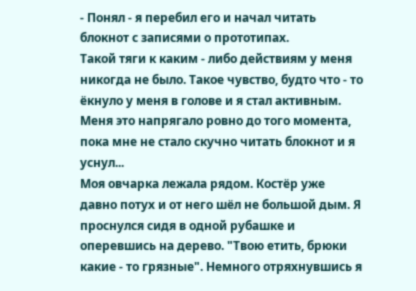- Понял - я перебил его и начал читать блокнот с записями о прототипах.
Такой тяги к каким - либо действиям у меня никогда не было. Такое чувство, будто что - то ёкнуло у меня в голове и я стал активным. Меня это напрягало ровно до того момента, пока мне не стало скучно читать блокнот и я уснул...
Моя овчарка лежала рядом. Костёр уже давно потух и от него шёл не большой дым. Я проснулся сидя в одной рубашке и оперевшись на дерево. "Твою етить, брюки какие - то грязные". Немного отряхнувшись я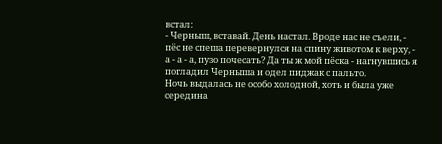встал:
- Черныш, вставай. День настал. Вроде нас не съели, - пёс не спеша перевернулся на спину животом к верху, - а - а - а, пузо почесать? Да ты ж мой пёска - нагнувшись я погладил Черныша и одел пиджак с пальто.
Ночь выдалась не особо холодной, хоть и была уже середина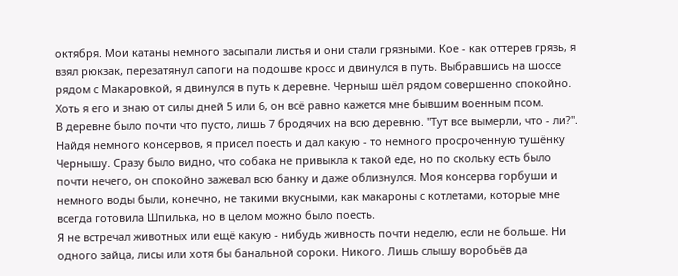октября. Мои катаны немного засыпали листья и они стали грязными. Кое - как оттерев грязь, я взял рюкзак, перезатянул сапоги на подошве кросс и двинулся в путь. Выбравшись на шоссе рядом с Макаровкой, я двинулся в путь к деревне. Черныш шёл рядом совершенно спокойно. Хоть я его и знаю от силы дней 5 или 6, он всё равно кажется мне бывшим военным псом.
В деревне было почти что пусто, лишь 7 бродячих на всю деревню. "Тут все вымерли, что - ли?". Найдя немного консервов, я присел поесть и дал какую - то немного просроченную тушёнку Чернышу. Сразу было видно, что собака не привыкла к такой еде, но по скольку есть было почти нечего, он спокойно зажевал всю банку и даже облизнулся. Моя консерва горбуши и немного воды были, конечно, не такими вкусными, как макароны с котлетами, которые мне всегда готовила Шпилька, но в целом можно было поесть.
Я не встречал животных или ещё какую - нибудь живность почти неделю, если не больше. Ни одного зайца, лисы или хотя бы банальной сороки. Никого. Лишь слышу воробьёв да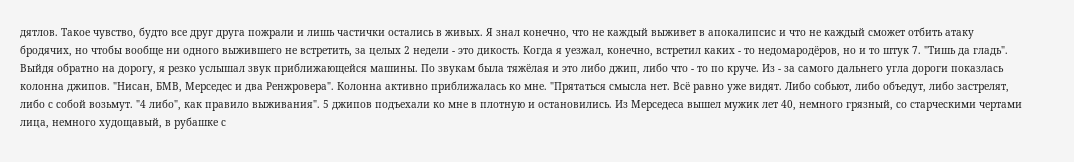дятлов. Такое чувство, будто все друг друга пожрали и лишь частички остались в живых. Я знал конечно, что не каждый выживет в апокалипсис и что не каждый сможет отбить атаку бродячих, но чтобы вообще ни одного выжившего не встретить, за целых 2 недели - это дикость. Когда я уезжал, конечно, встретил каких - то недомародёров, но и то штук 7. "Тишь да гладь".
Выйдя обратно на дорогу, я резко услышал звук приближающейся машины. По звукам была тяжёлая и это либо джип, либо что - то по круче. Из - за самого дальнего угла дороги показлась колонна джипов. "Нисан, БМВ, Мерседес и два Ренжровера". Колонна активно приближалась ко мне. "Прятаться смысла нет. Всё равно уже видят. Либо собьют, либо объедут, либо застрелят, либо с собой возьмут. "4 либо", как правило выживания". 5 джипов подъехали ко мне в плотную и остановились. Из Мерседеса вышел мужик лет 40, немного грязный, со старческими чертами лица, немного худощавый, в рубашке с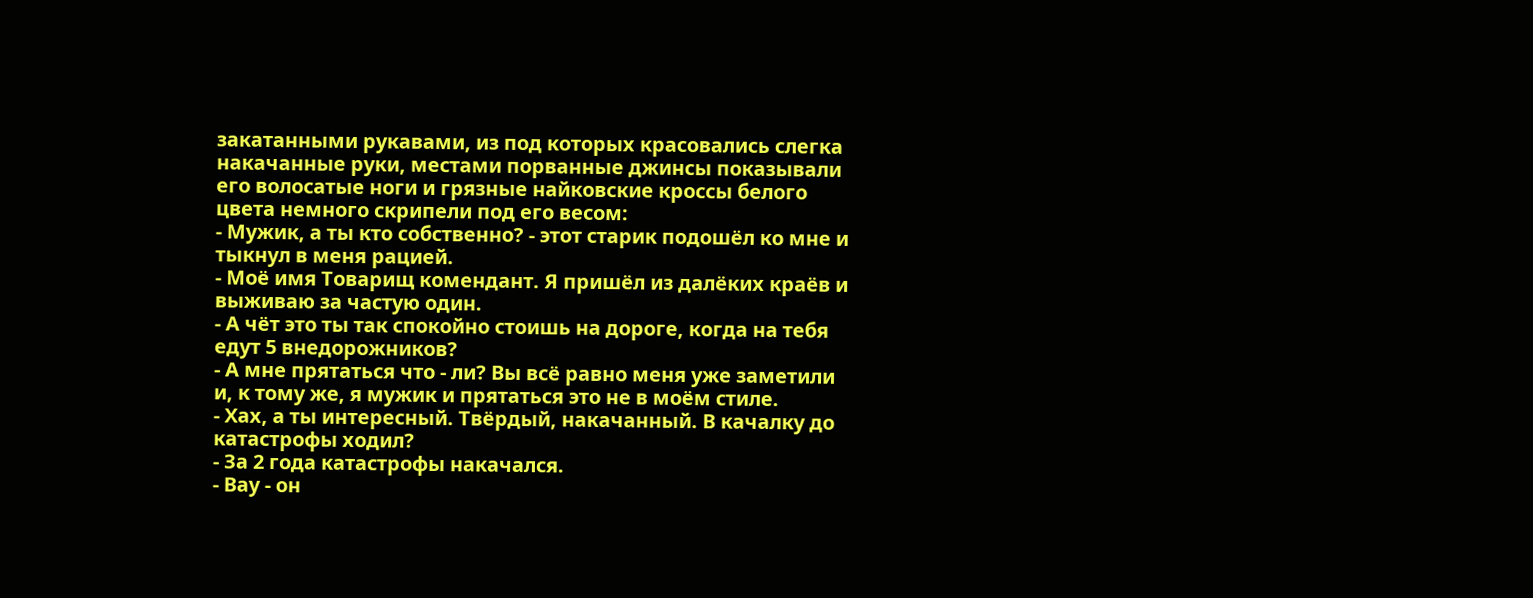закатанными рукавами, из под которых красовались слегка накачанные руки, местами порванные джинсы показывали его волосатые ноги и грязные найковские кроссы белого цвета немного скрипели под его весом:
- Мужик, а ты кто собственно? - этот старик подошёл ко мне и тыкнул в меня рацией.
- Моё имя Товарищ комендант. Я пришёл из далёких краёв и выживаю за частую один.
- А чёт это ты так спокойно стоишь на дороге, когда на тебя едут 5 внедорожников?
- А мне прятаться что - ли? Вы всё равно меня уже заметили и, к тому же, я мужик и прятаться это не в моём стиле.
- Хах, а ты интересный. Твёрдый, накачанный. В качалку до катастрофы ходил?
- За 2 года катастрофы накачался.
- Вау - он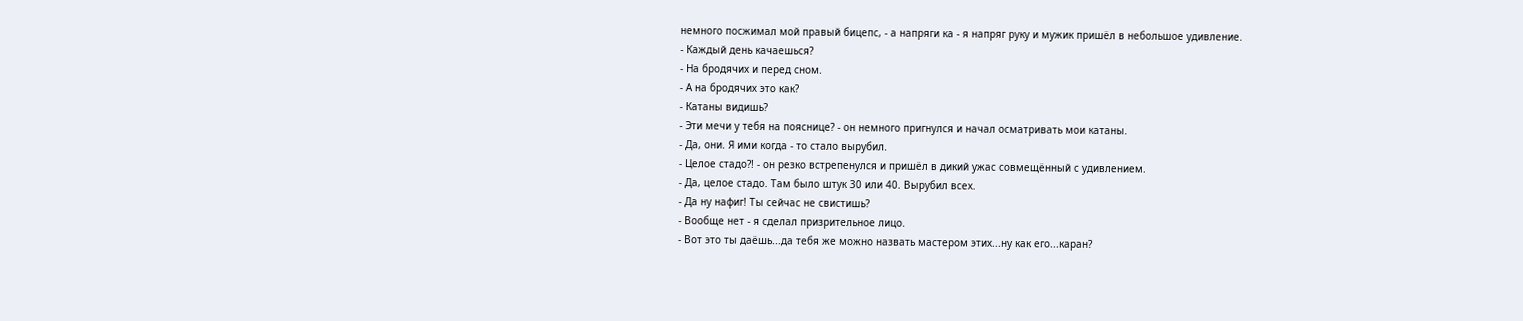немного посжимал мой правый бицепс, - а напряги ка - я напряг руку и мужик пришёл в небольшое удивление.
- Каждый день качаешься?
- На бродячих и перед сном.
- А на бродячих это как?
- Катаны видишь?
- Эти мечи у тебя на пояснице? - он немного пригнулся и начал осматривать мои катаны.
- Да, они. Я ими когда - то стало вырубил.
- Целое стадо?! - он резко встрепенулся и пришёл в дикий ужас совмещённый с удивлением.
- Да, целое стадо. Там было штук 30 или 40. Вырубил всех.
- Да ну нафиг! Ты сейчас не свистишь?
- Вообще нет - я сделал призрительное лицо.
- Вот это ты даёшь...да тебя же можно назвать мастером этих...ну как его...каран?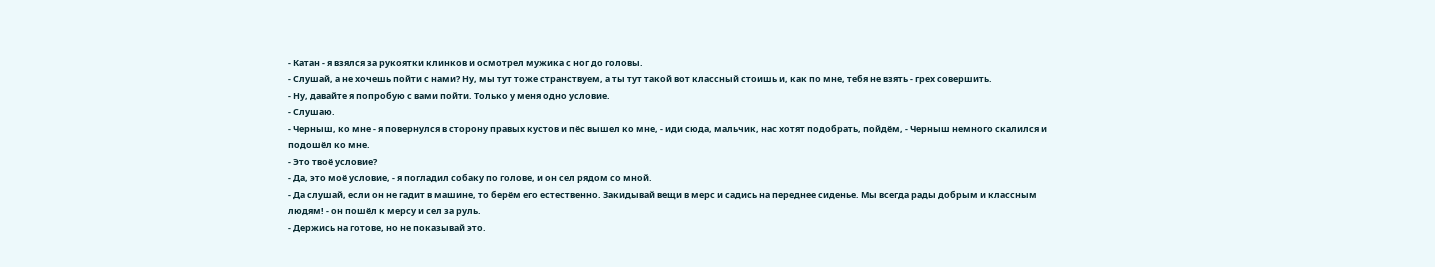- Катан - я взялся за рукоятки клинков и осмотрел мужика с ног до головы.
- Слушай, а не хочешь пойти с нами? Ну, мы тут тоже странствуем, а ты тут такой вот классный стоишь и, как по мне, тебя не взять - грех совершить.
- Ну, давайте я попробую с вами пойти. Только у меня одно условие.
- Слушаю.
- Черныш, ко мне - я повернулся в сторону правых кустов и пёс вышел ко мне, - иди сюда, мальчик, нас хотят подобрать, пойдём, - Черныш немного скалился и подошёл ко мне.
- Это твоё условие?
- Да, это моё условие, - я погладил собаку по голове, и он сел рядом со мной.
- Да слушай, если он не гадит в машине, то берём его естественно. Закидывай вещи в мерс и садись на переднее сиденье. Мы всегда рады добрым и классным людям! - он пошёл к мерсу и сел за руль.
- Держись на готове, но не показывай это.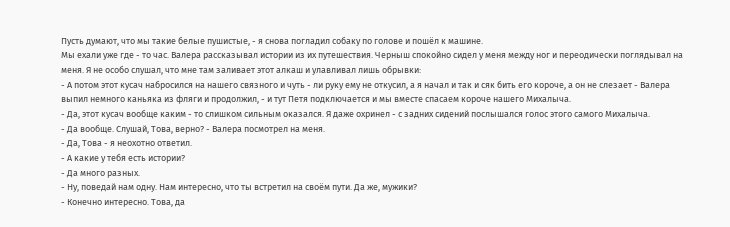Пусть думают, что мы такие белые пушистые, - я снова погладил собаку по голове и пошёл к машине.
Мы ехали уже где - то час. Валера рассказывал истории из их путешествия. Черныш спокойно сидел у меня между ног и переодически поглядывал на меня. Я не особо слушал, что мне там заливает этот алкаш и улавливал лишь обрывки:
- А потом этот кусач набросился на нашего связного и чуть - ли руку ему не откусил, а я начал и так и сяк бить его короче, а он не слезает - Валера выпил немного каньяка из фляги и продолжил, - и тут Петя подключается и мы вместе спасаем короче нашего Михалыча.
- Да, этот кусач вообще каким - то слишком сильным оказался. Я даже охринел - с задних сидений послышался голос этого самого Михалыча.
- Да вообще. Слушай, Това, верно? - Валера посмотрел на меня.
- Да, Това - я неохотно ответил.
- А какие у тебя есть истории?
- Да много разных.
- Ну, поведай нам одну. Нам интересно, что ты встретил на своём пути. Да же, мужики?
- Конечно интересно. Това, да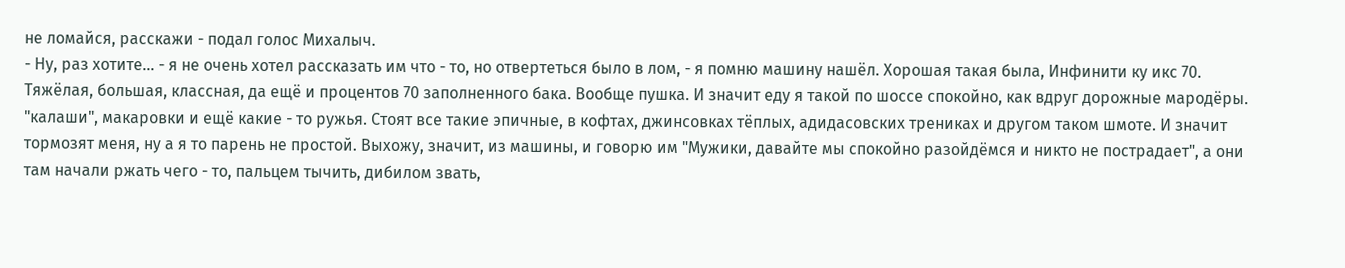не ломайся, расскажи - подал голос Михалыч.
- Ну, раз хотите... - я не очень хотел рассказать им что - то, но отвертеться было в лом, - я помню машину нашёл. Хорошая такая была, Инфинити ку икс 70. Тяжёлая, большая, классная, да ещё и процентов 70 заполненного бака. Вообще пушка. И значит еду я такой по шоссе спокойно, как вдруг дорожные мародёры. "калаши", макаровки и ещё какие - то ружья. Стоят все такие эпичные, в кофтах, джинсовках тёплых, адидасовских трениках и другом таком шмоте. И значит тормозят меня, ну а я то парень не простой. Выхожу, значит, из машины, и говорю им "Мужики, давайте мы спокойно разойдёмся и никто не пострадает", а они там начали ржать чего - то, пальцем тычить, дибилом звать,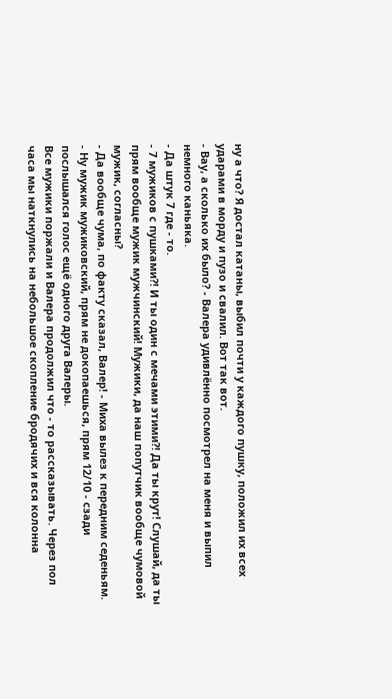ну а что? Я достал катаны, выбил почти у каждого пушку, положил их всех ударами в морду и пузо и свалил. Вот так вот.
- Вау, а сколько их было? - Валера удивлённо посмотрел на меня и выпил немного каньяка.
- Да штук 7 где - то.
- 7 мужиков с пушками?! И ты один с мечами этими?! Да ты крут! Слушай, да ты прям вообще мужик мужчинский! Мужики, да наш попутчик вообще чумовой мужик, согласны?
- Да вообще чума, по факту сказал, Валер! - Миха вылез к передним седеньям.
- Ну мужик мужиковский, прям не докопаешься, прям 12/10 - сзади послышался голос ещё одного друга Валеры.
Все мужики поржали и Валера продолжил что - то рассказывать. Через пол часа мы наткнулись на небольшое скопление бродячих и вся колонна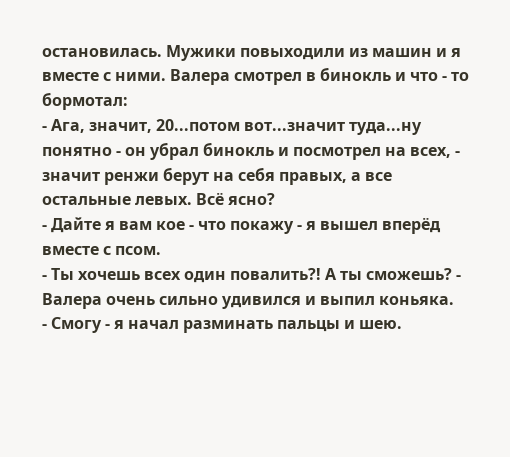остановилась. Мужики повыходили из машин и я вместе с ними. Валера смотрел в бинокль и что - то бормотал:
- Ага, значит, 20...потом вот...значит туда...ну понятно - он убрал бинокль и посмотрел на всех, - значит ренжи берут на себя правых, а все остальные левых. Всё ясно?
- Дайте я вам кое - что покажу - я вышел вперёд вместе с псом.
- Ты хочешь всех один повалить?! А ты сможешь? - Валера очень сильно удивился и выпил коньяка.
- Смогу - я начал разминать пальцы и шею.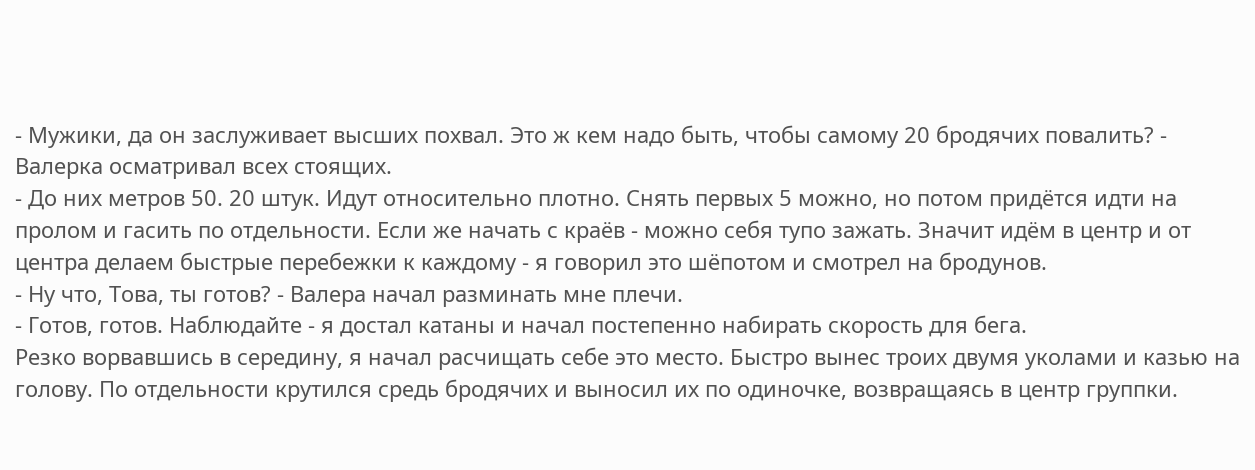- Мужики, да он заслуживает высших похвал. Это ж кем надо быть, чтобы самому 20 бродячих повалить? - Валерка осматривал всех стоящих.
- До них метров 50. 20 штук. Идут относительно плотно. Снять первых 5 можно, но потом придётся идти на пролом и гасить по отдельности. Если же начать с краёв - можно себя тупо зажать. Значит идём в центр и от центра делаем быстрые перебежки к каждому - я говорил это шёпотом и смотрел на бродунов.
- Ну что, Това, ты готов? - Валера начал разминать мне плечи.
- Готов, готов. Наблюдайте - я достал катаны и начал постепенно набирать скорость для бега.
Резко ворвавшись в середину, я начал расчищать себе это место. Быстро вынес троих двумя уколами и казью на голову. По отдельности крутился средь бродячих и выносил их по одиночке, возвращаясь в центр группки.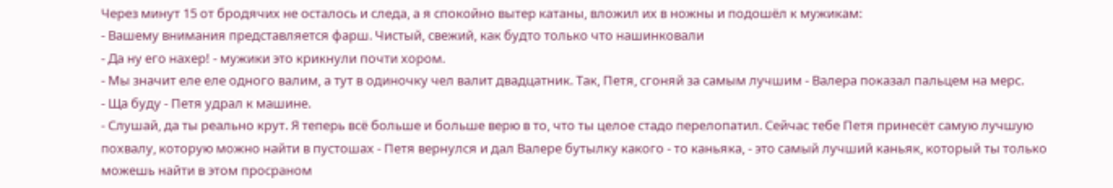Через минут 15 от бродячих не осталось и следа, а я спокойно вытер катаны, вложил их в ножны и подошёл к мужикам:
- Вашему внимания представляется фарш. Чистый, свежий, как будто только что нашинковали
- Да ну его нахер! - мужики это крикнули почти хором.
- Мы значит еле еле одного валим, а тут в одиночку чел валит двадцатник. Так, Петя, сгоняй за самым лучшим - Валера показал пальцем на мерс.
- Ща буду - Петя удрал к машине.
- Слушай, да ты реально крут. Я теперь всё больше и больше верю в то, что ты целое стадо перелопатил. Сейчас тебе Петя принесёт самую лучшую похвалу, которую можно найти в пустошах - Петя вернулся и дал Валере бутылку какого - то каньяка, - это самый лучший каньяк, который ты только можешь найти в этом просраном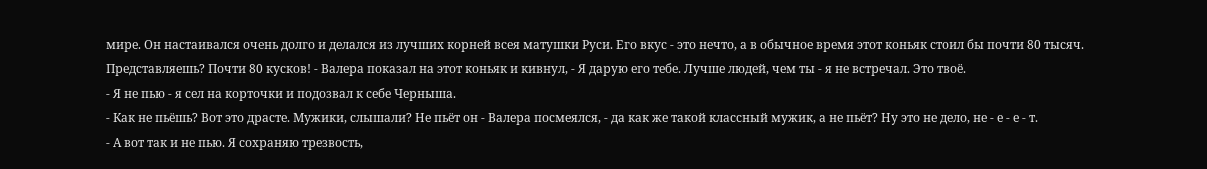мире. Он настаивался очень долго и делался из лучших корней всея матушки Руси. Его вкус - это нечто, а в обычное время этот коньяк стоил бы почти 80 тысяч. Представляешь? Почти 80 кусков! - Валера показал на этот коньяк и кивнул, - Я дарую его тебе. Лучше людей, чем ты - я не встречал. Это твоё.
- Я не пью - я сел на корточки и подозвал к себе Черныша.
- Как не пьёшь? Вот это драсте. Мужики, слышали? Не пьёт он - Валера посмеялся, - да как же такой классный мужик, а не пьёт? Ну это не дело, не - е - е - т.
- А вот так и не пью. Я сохраняю трезвость,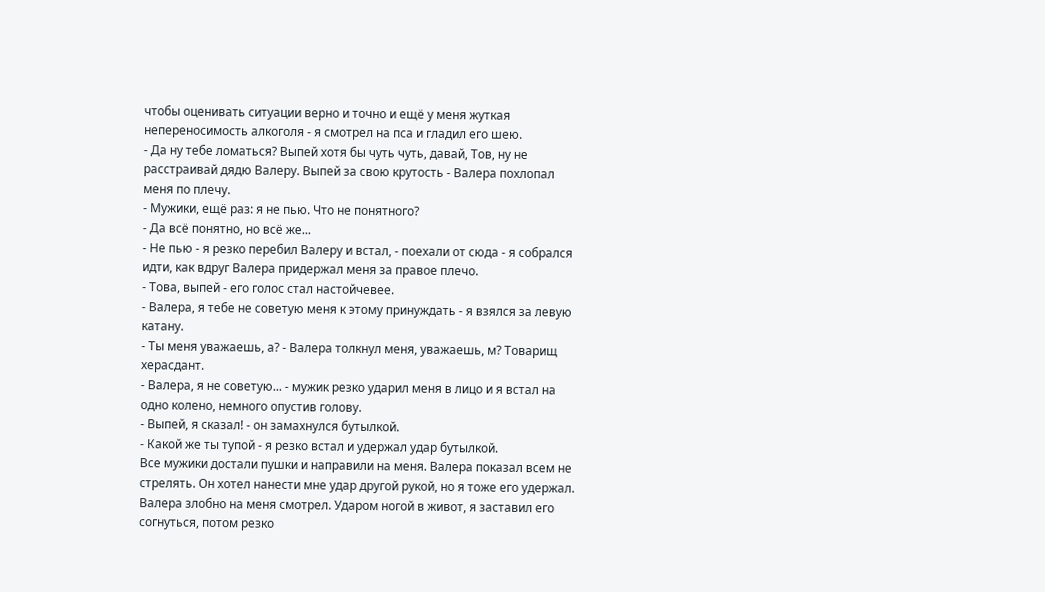чтобы оценивать ситуации верно и точно и ещё у меня жуткая непереносимость алкоголя - я смотрел на пса и гладил его шею.
- Да ну тебе ломаться? Выпей хотя бы чуть чуть, давай, Тов, ну не расстраивай дядю Валеру. Выпей за свою крутость - Валера похлопал меня по плечу.
- Мужики, ещё раз: я не пью. Что не понятного?
- Да всё понятно, но всё же...
- Не пью - я резко перебил Валеру и встал, - поехали от сюда - я собрался идти, как вдруг Валера придержал меня за правое плечо.
- Това, выпей - его голос стал настойчевее.
- Валера, я тебе не советую меня к этому принуждать - я взялся за левую катану.
- Ты меня уважаешь, а? - Валера толкнул меня, уважаешь, м? Товарищ херасдант.
- Валера, я не советую... - мужик резко ударил меня в лицо и я встал на одно колено, немного опустив голову.
- Выпей, я сказал! - он замахнулся бутылкой.
- Какой же ты тупой - я резко встал и удержал удар бутылкой.
Все мужики достали пушки и направили на меня. Валера показал всем не стрелять. Он хотел нанести мне удар другой рукой, но я тоже его удержал. Валера злобно на меня смотрел. Ударом ногой в живот, я заставил его согнуться, потом резко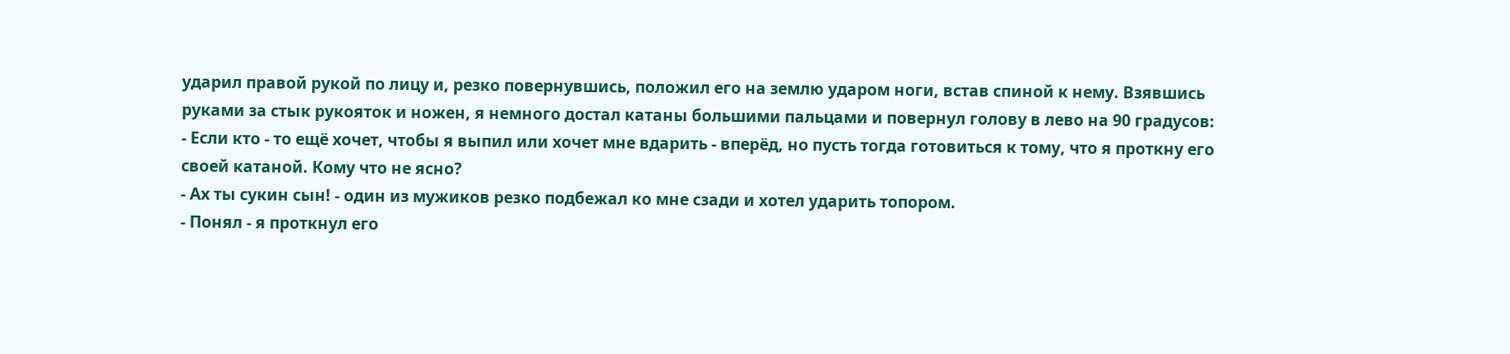ударил правой рукой по лицу и, резко повернувшись, положил его на землю ударом ноги, встав спиной к нему. Взявшись руками за стык рукояток и ножен, я немного достал катаны большими пальцами и повернул голову в лево на 90 градусов:
- Если кто - то ещё хочет, чтобы я выпил или хочет мне вдарить - вперёд, но пусть тогда готовиться к тому, что я проткну его своей катаной. Кому что не ясно?
- Ах ты сукин сын! - один из мужиков резко подбежал ко мне сзади и хотел ударить топором.
- Понял - я проткнул его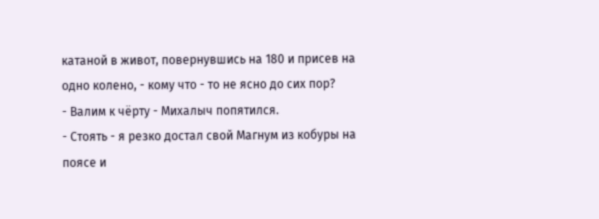катаной в живот, повернувшись на 180 и присев на одно колено, - кому что - то не ясно до сих пор?
- Валим к чёрту - Михалыч попятился.
- Стоять - я резко достал свой Магнум из кобуры на поясе и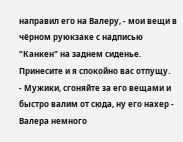направил его на Валеру, - мои вещи в чёрном руюкзаке с надписью "Канкен" на заднем сиденье. Принесите и я спокойно вас отпущу.
- Мужики, сгоняйте за его вещами и быстро валим от сюда, ну его нахер - Валера немного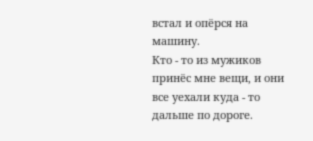встал и опёрся на машину.
Кто - то из мужиков принёс мне вещи, и они все уехали куда - то дальше по дороге.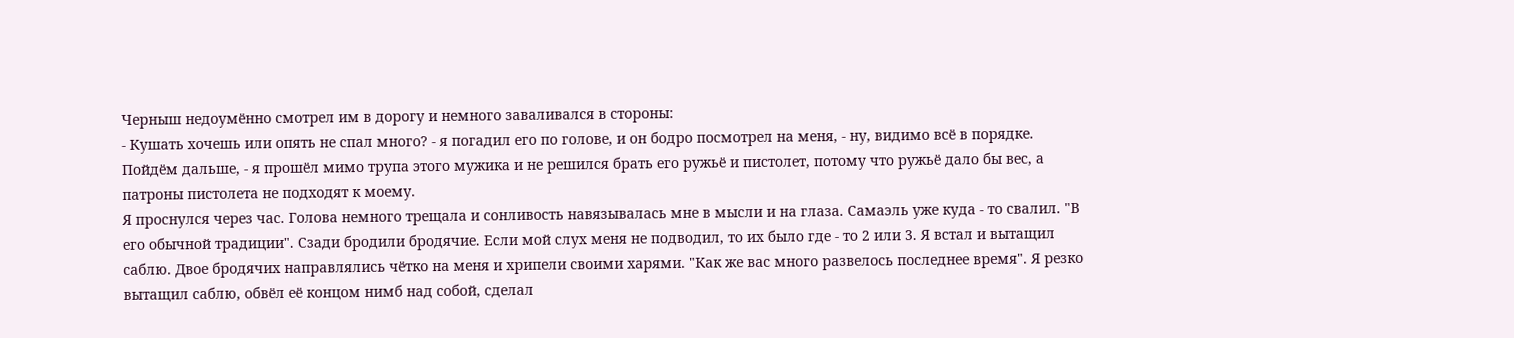Черныш недоумённо смотрел им в дорогу и немного заваливался в стороны:
- Кушать хочешь или опять не спал много? - я погадил его по голове, и он бодро посмотрел на меня, - ну, видимо всё в порядке. Пойдём дальше, - я прошёл мимо трупа этого мужика и не решился брать его ружьё и пистолет, потому что ружьё дало бы вес, а патроны пистолета не подходят к моему.
Я проснулся через час. Голова немного трещала и сонливость навязывалась мне в мысли и на глаза. Самаэль уже куда - то свалил. "В его обычной традиции". Сзади бродили бродячие. Если мой слух меня не подводил, то их было где - то 2 или 3. Я встал и вытащил саблю. Двое бродячих направлялись чётко на меня и хрипели своими харями. "Как же вас много развелось последнее время". Я резко вытащил саблю, обвёл её концом нимб над собой, сделал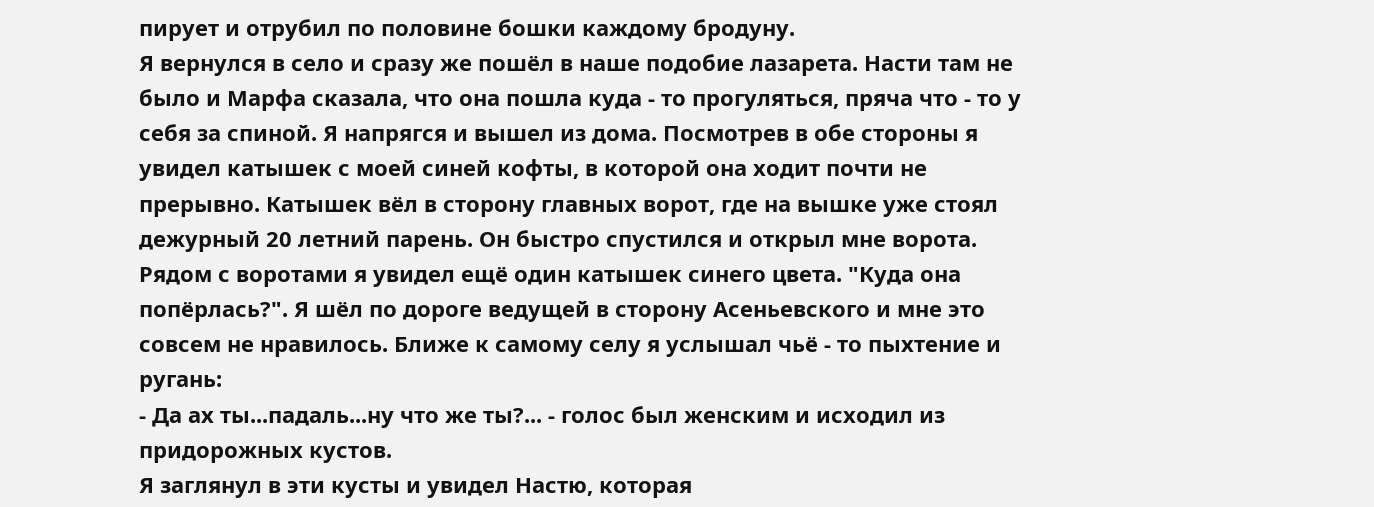пирует и отрубил по половине бошки каждому бродуну.
Я вернулся в село и сразу же пошёл в наше подобие лазарета. Насти там не было и Марфа сказала, что она пошла куда - то прогуляться, пряча что - то у себя за спиной. Я напрягся и вышел из дома. Посмотрев в обе стороны я увидел катышек с моей синей кофты, в которой она ходит почти не прерывно. Катышек вёл в сторону главных ворот, где на вышке уже стоял дежурный 20 летний парень. Он быстро спустился и открыл мне ворота. Рядом с воротами я увидел ещё один катышек синего цвета. "Куда она попёрлась?". Я шёл по дороге ведущей в сторону Асеньевского и мне это совсем не нравилось. Ближе к самому селу я услышал чьё - то пыхтение и ругань:
- Да ах ты...падаль...ну что же ты?... - голос был женским и исходил из придорожных кустов.
Я заглянул в эти кусты и увидел Настю, которая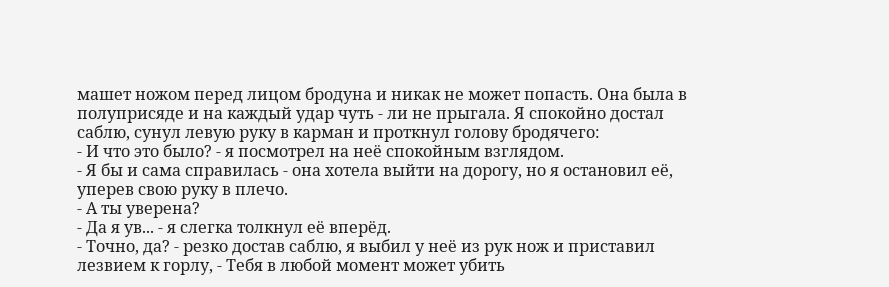машет ножом перед лицом бродуна и никак не может попасть. Она была в полуприсяде и на каждый удар чуть - ли не прыгала. Я спокойно достал саблю, сунул левую руку в карман и проткнул голову бродячего:
- И что это было? - я посмотрел на неё спокойным взглядом.
- Я бы и сама справилась - она хотела выйти на дорогу, но я остановил её, уперев свою руку в плечо.
- А ты уверена?
- Да я ув... - я слегка толкнул её вперёд.
- Точно, да? - резко достав саблю, я выбил у неё из рук нож и приставил лезвием к горлу, - Тебя в любой момент может убить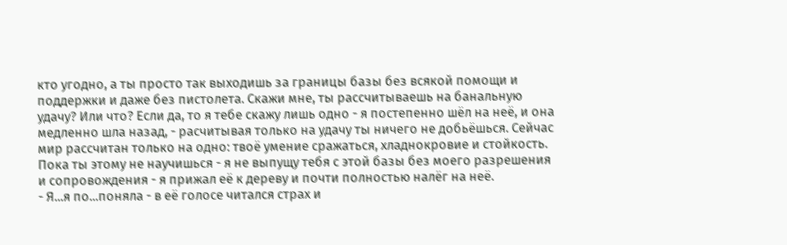кто угодно, а ты просто так выходишь за границы базы без всякой помощи и поддержки и даже без пистолета. Скажи мне, ты рассчитываешь на банальную удачу? Или что? Если да, то я тебе скажу лишь одно - я постепенно шёл на неё, и она медленно шла назад, - расчитывая только на удачу ты ничего не добьёшься. Сейчас мир рассчитан только на одно: твоё умение сражаться, хладнокровие и стойкость. Пока ты этому не научишься - я не выпущу тебя с этой базы без моего разрешения и сопровождения - я прижал её к дереву и почти полностью налёг на неё.
- Я...я по...поняла - в её голосе читался страх и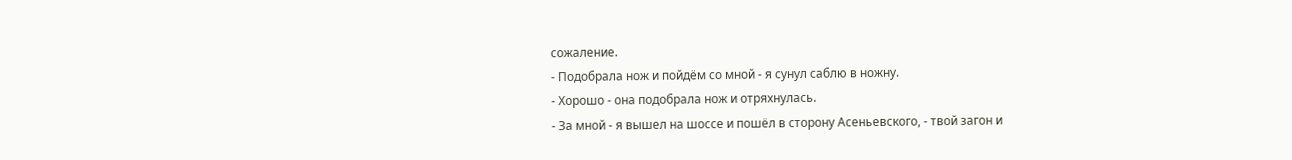сожаление.
- Подобрала нож и пойдём со мной - я сунул саблю в ножну.
- Хорошо - она подобрала нож и отряхнулась.
- За мной - я вышел на шоссе и пошёл в сторону Асеньевского, - твой загон и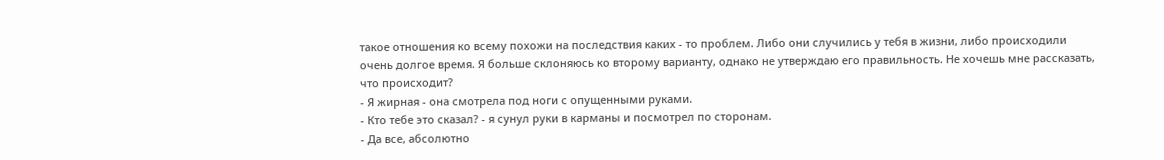такое отношения ко всему похожи на последствия каких - то проблем. Либо они случились у тебя в жизни, либо происходили очень долгое время. Я больше склоняюсь ко второму варианту, однако не утверждаю его правильность. Не хочешь мне рассказать, что происходит?
- Я жирная - она смотрела под ноги с опущенными руками.
- Кто тебе это сказал? - я сунул руки в карманы и посмотрел по сторонам.
- Да все, абсолютно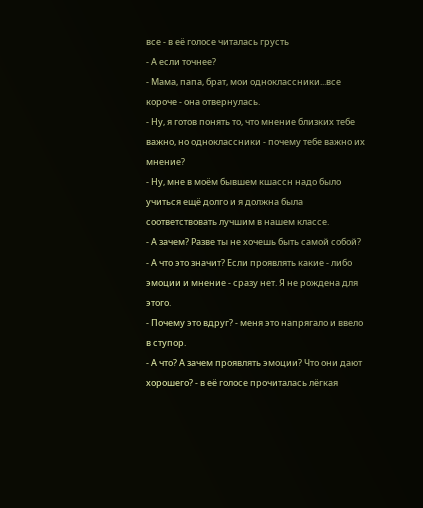все - в её голосе читалась грусть
- А если точнее?
- Мама, папа, брат, мои одноклассники...все короче - она отвернулась.
- Ну, я готов понять то, что мнение близких тебе важно, но одноклассники - почему тебе важно их мнение?
- Ну, мне в моём бывшем кшассн надо было учиться ещё долго и я должна была соответствовать лучшим в нашем классе.
- А зачем? Разве ты не хочешь быть самой собой?
- А что это значит? Если проявлять какие - либо эмоции и мнение - сразу нет. Я не рождена для этого.
- Почему это вдруг? - меня это напрягало и ввело в ступор.
- А что? А зачем проявлять эмоции? Что они дают хорошего? - в её голосе прочиталась лёгкая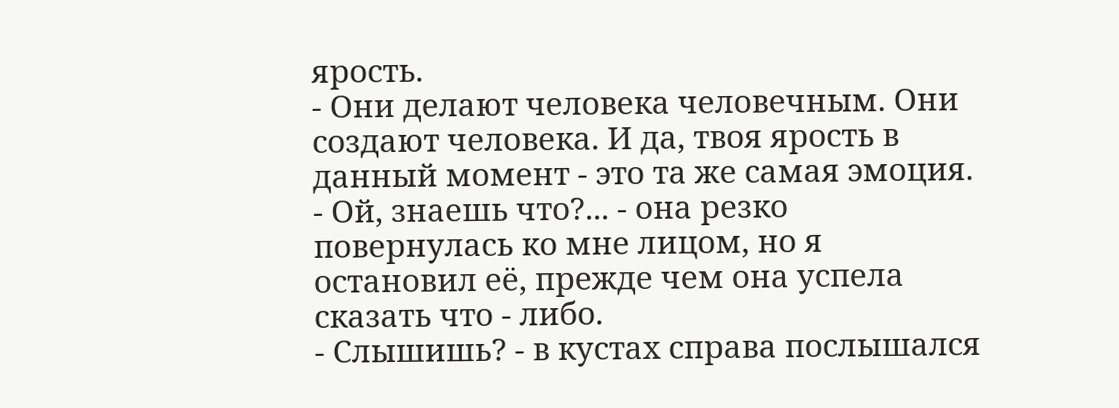ярость.
- Они делают человека человечным. Они создают человека. И да, твоя ярость в данный момент - это та же самая эмоция.
- Ой, знаешь что?... - она резко повернулась ко мне лицом, но я остановил её, прежде чем она успела сказать что - либо.
- Слышишь? - в кустах справа послышался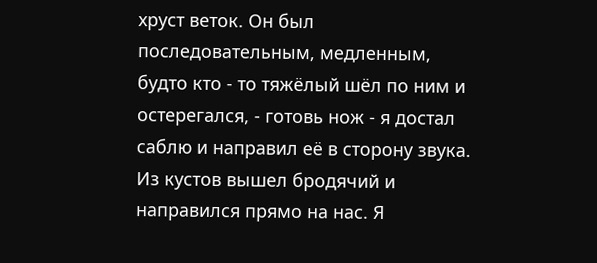хруст веток. Он был последовательным, медленным, будто кто - то тяжёлый шёл по ним и остерегался, - готовь нож - я достал саблю и направил её в сторону звука. Из кустов вышел бродячий и направился прямо на нас. Я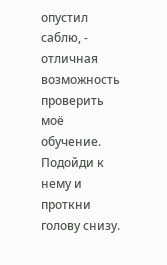опустил саблю, - отличная возможность проверить моё обучение. Подойди к нему и проткни голову снизу.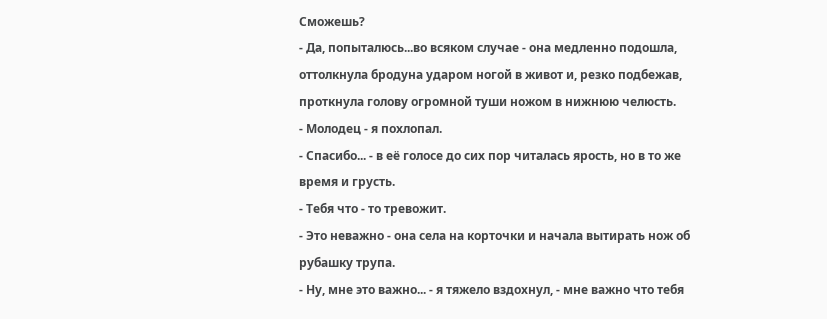Сможешь?
- Да, попыталюсь...во всяком случае - она медленно подошла, оттолкнула бродуна ударом ногой в живот и, резко подбежав, проткнула голову огромной туши ножом в нижнюю челюсть.
- Молодец - я похлопал.
- Спасибо... - в её голосе до сих пор читалась ярость, но в то же время и грусть.
- Тебя что - то тревожит.
- Это неважно - она села на корточки и начала вытирать нож об рубашку трупа.
- Ну, мне это важно... - я тяжело вздохнул, - мне важно что тебя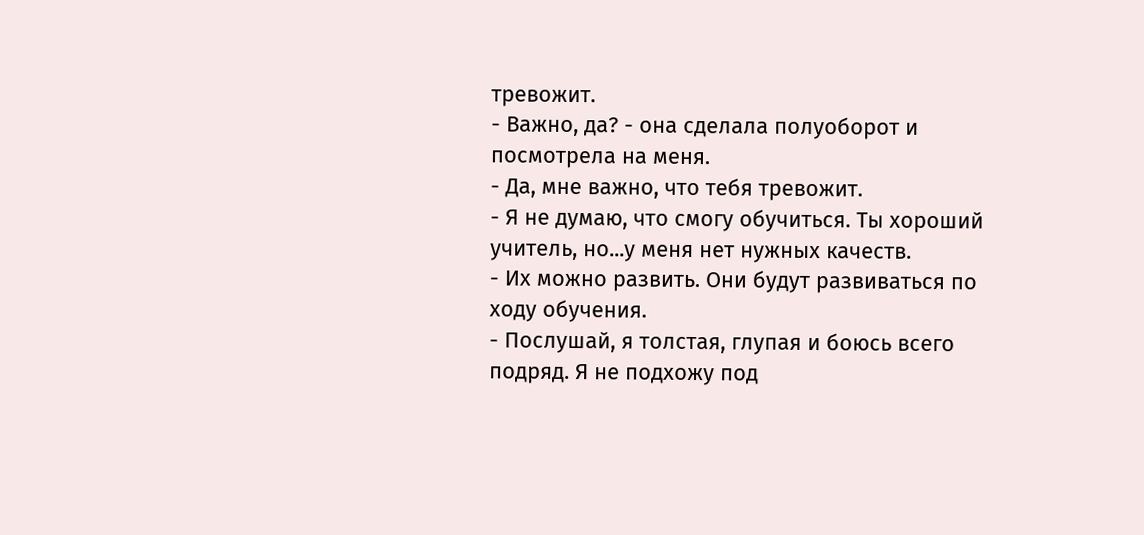тревожит.
- Важно, да? - она сделала полуоборот и посмотрела на меня.
- Да, мне важно, что тебя тревожит.
- Я не думаю, что смогу обучиться. Ты хороший учитель, но...у меня нет нужных качеств.
- Их можно развить. Они будут развиваться по ходу обучения.
- Послушай, я толстая, глупая и боюсь всего подряд. Я не подхожу под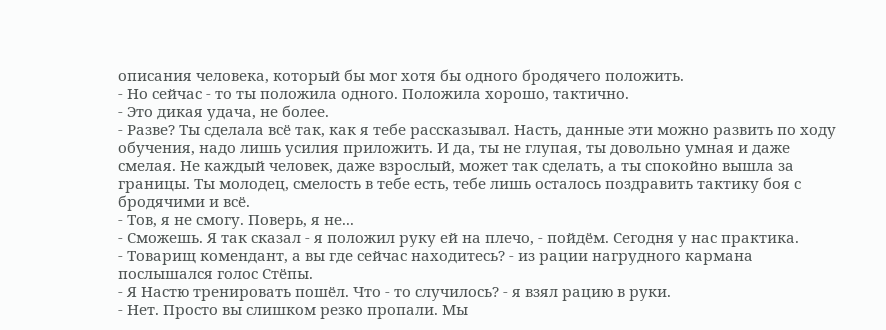описания человека, который бы мог хотя бы одного бродячего положить.
- Но сейчас - то ты положила одного. Положила хорошо, тактично.
- Это дикая удача, не более.
- Разве? Ты сделала всё так, как я тебе рассказывал. Насть, данные эти можно развить по ходу обучения, надо лишь усилия приложить. И да, ты не глупая, ты довольно умная и даже смелая. Не каждый человек, даже взрослый, может так сделать, а ты спокойно вышла за границы. Ты молодец, смелость в тебе есть, тебе лишь осталось поздравить тактику боя с бродячими и всё.
- Тов, я не смогу. Поверь, я не...
- Сможешь. Я так сказал - я положил руку ей на плечо, - пойдём. Сегодня у нас практика.
- Товарищ комендант, а вы где сейчас находитесь? - из рации нагрудного кармана послышался голос Стёпы.
- Я Настю тренировать пошёл. Что - то случилось? - я взял рацию в руки.
- Нет. Просто вы слишком резко пропали. Мы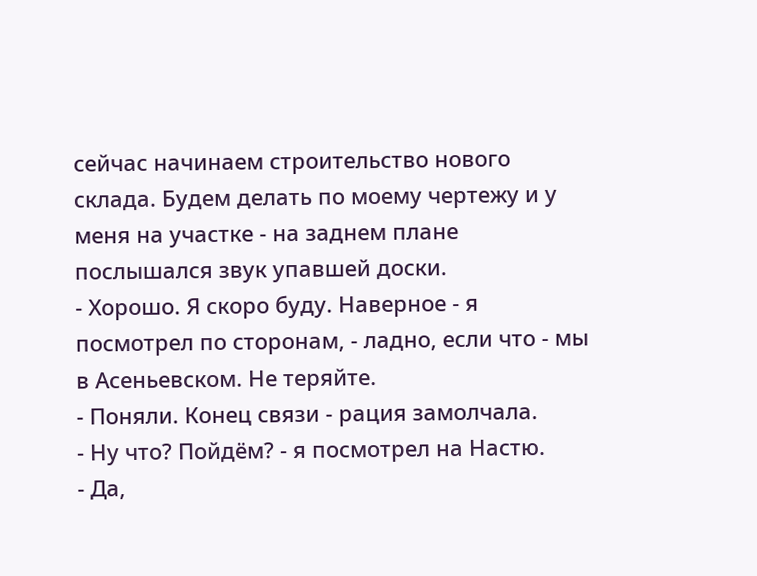сейчас начинаем строительство нового склада. Будем делать по моему чертежу и у меня на участке - на заднем плане послышался звук упавшей доски.
- Хорошо. Я скоро буду. Наверное - я посмотрел по сторонам, - ладно, если что - мы в Асеньевском. Не теряйте.
- Поняли. Конец связи - рация замолчала.
- Ну что? Пойдём? - я посмотрел на Настю.
- Да,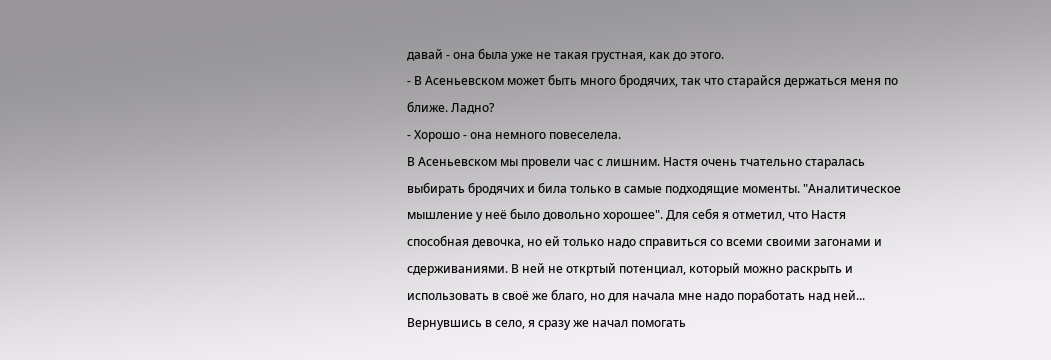давай - она была уже не такая грустная, как до этого.
- В Асеньевском может быть много бродячих, так что старайся держаться меня по ближе. Ладно?
- Хорошо - она немного повеселела.
В Асеньевском мы провели час с лишним. Настя очень тчательно старалась выбирать бродячих и била только в самые подходящие моменты. "Аналитическое мышление у неё было довольно хорошее". Для себя я отметил, что Настя способная девочка, но ей только надо справиться со всеми своими загонами и сдерживаниями. В ней не откртый потенциал, который можно раскрыть и использовать в своё же благо, но для начала мне надо поработать над ней...
Вернувшись в село, я сразу же начал помогать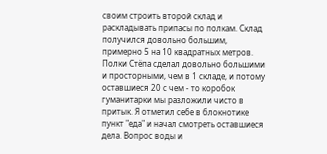своим строить второй склад и раскладывать припасы по полкам. Склад получился довольно большим, примерно 5 на 10 квадратных метров. Полки Стёпа сделал довольно большими и просторными, чем в 1 складе, и потому оставшиеся 20 с чем - то коробок гуманитарки мы разложили чисто в притык. Я отметил себе в блокнотике пункт "еда" и начал смотреть оставшиеся дела. Вопрос воды и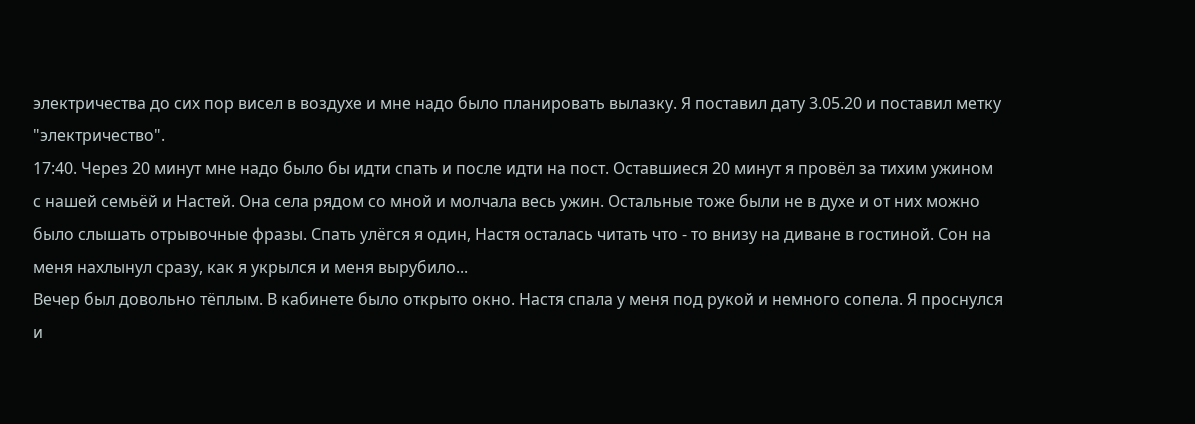электричества до сих пор висел в воздухе и мне надо было планировать вылазку. Я поставил дату 3.05.20 и поставил метку "электричество".
17:40. Через 20 минут мне надо было бы идти спать и после идти на пост. Оставшиеся 20 минут я провёл за тихим ужином с нашей семьёй и Настей. Она села рядом со мной и молчала весь ужин. Остальные тоже были не в духе и от них можно было слышать отрывочные фразы. Спать улёгся я один, Настя осталась читать что - то внизу на диване в гостиной. Сон на меня нахлынул сразу, как я укрылся и меня вырубило...
Вечер был довольно тёплым. В кабинете было открыто окно. Настя спала у меня под рукой и немного сопела. Я проснулся и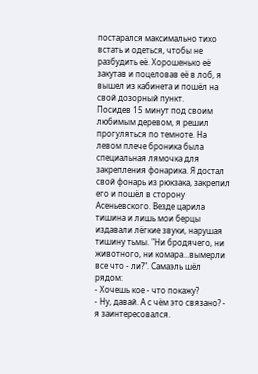постарался максимально тихо встать и одеться, чтобы не разбудить её. Хорошенько её закутав и поцеловав её в лоб, я вышел из кабинета и пошёл на свой дозорный пункт.
Посидев 15 минут под своим любимым деревом, я решил прогуляться по темноте. На левом плече броника была специальная лямочка для закрепления фонарика. Я достал свой фонарь из рюкзака, закрепил его и пошёл в сторону Асеньевского. Везде царила тишина и лишь мои берцы издавали лёгкие звуки, нарушая тишину тьмы. "Ни бродячего, ни животного, ни комара...вымерли все что - ли?". Самаэль шёл рядом:
- Хочешь кое - что покажу?
- Ну, давай. А с чём это связано? - я заинтересовался.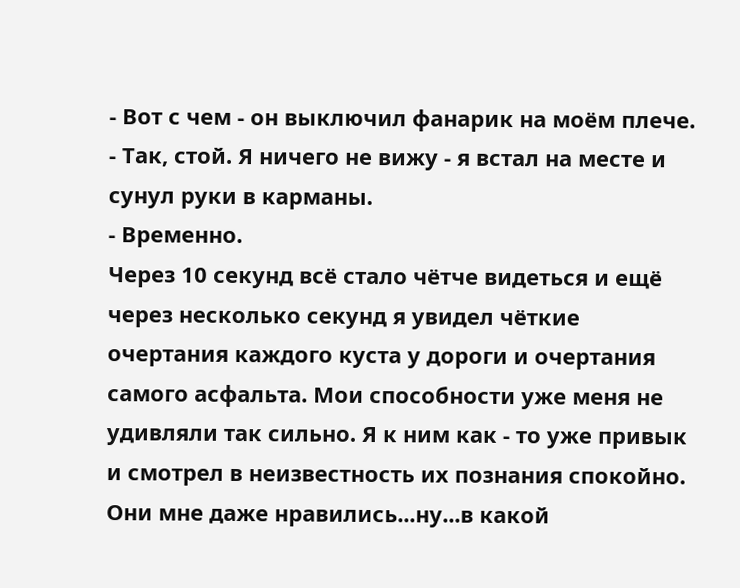- Вот с чем - он выключил фанарик на моём плече.
- Так, стой. Я ничего не вижу - я встал на месте и сунул руки в карманы.
- Временно.
Через 10 секунд всё стало чётче видеться и ещё через несколько секунд я увидел чёткие очертания каждого куста у дороги и очертания самого асфальта. Мои способности уже меня не удивляли так сильно. Я к ним как - то уже привык и смотрел в неизвестность их познания спокойно. Они мне даже нравились...ну...в какой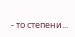- то степени...